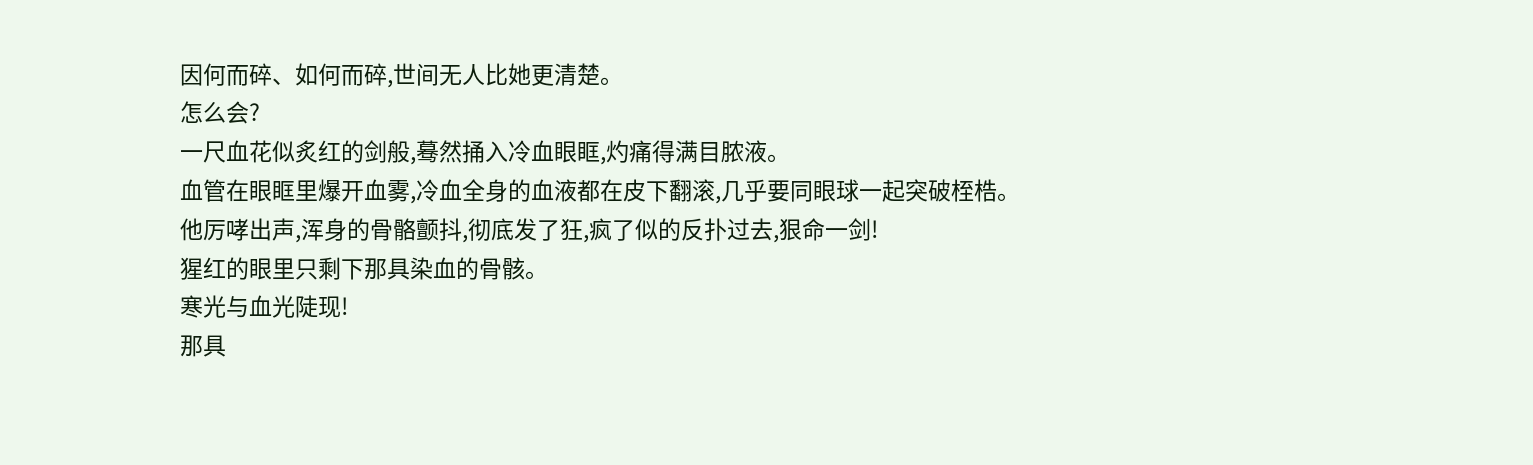因何而碎、如何而碎,世间无人比她更清楚。
怎么会?
一尺血花似炙红的剑般,蓦然捅入冷血眼眶,灼痛得满目脓液。
血管在眼眶里爆开血雾,冷血全身的血液都在皮下翻滚,几乎要同眼球一起突破桎梏。
他厉哮出声,浑身的骨骼颤抖,彻底发了狂,疯了似的反扑过去,狠命一剑!
猩红的眼里只剩下那具染血的骨骸。
寒光与血光陡现!
那具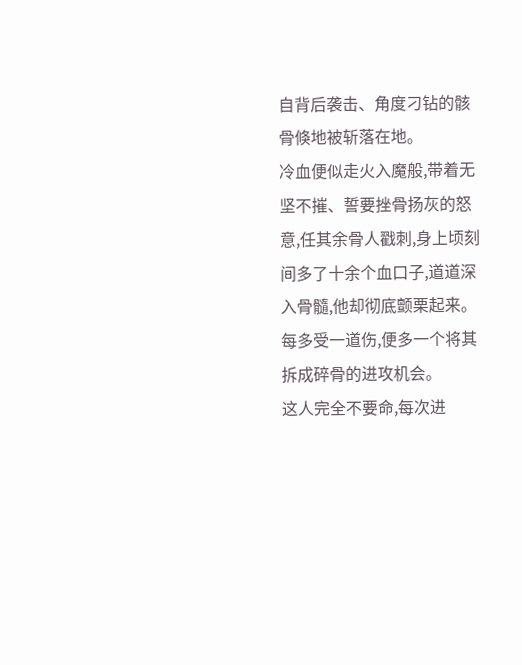自背后袭击、角度刁钻的骸骨倏地被斩落在地。
冷血便似走火入魔般,带着无坚不摧、誓要挫骨扬灰的怒意,任其余骨人戳刺,身上顷刻间多了十余个血口子,道道深入骨髓,他却彻底颤栗起来。
每多受一道伤,便多一个将其拆成碎骨的进攻机会。
这人完全不要命,每次进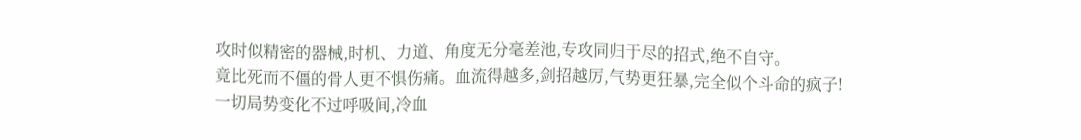攻时似精密的器械,时机、力道、角度无分毫差池,专攻同归于尽的招式,绝不自守。
竟比死而不僵的骨人更不惧伤痛。血流得越多,剑招越厉,气势更狂暴,完全似个斗命的疯子!
一切局势变化不过呼吸间,冷血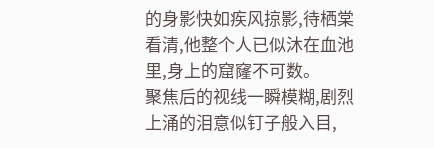的身影快如疾风掠影,待栖棠看清,他整个人已似沐在血池里,身上的窟窿不可数。
聚焦后的视线一瞬模糊,剧烈上涌的泪意似钉子般入目,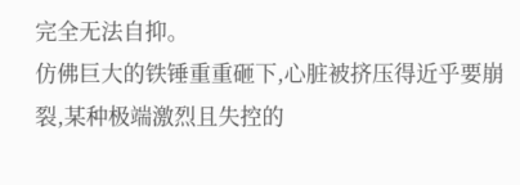完全无法自抑。
仿佛巨大的铁锤重重砸下,心脏被挤压得近乎要崩裂,某种极端激烈且失控的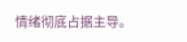情绪彻底占据主导。